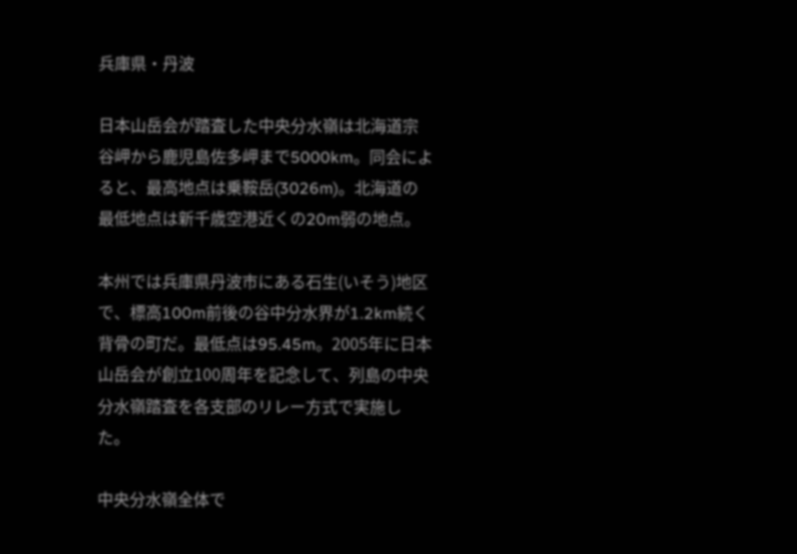兵庫県・丹波

日本山岳会が踏査した中央分水嶺は北海道宗谷岬から鹿児島佐多岬まで5000km。同会によると、最高地点は乗鞍岳(3026m)。北海道の最低地点は新千歳空港近くの20m弱の地点。

本州では兵庫県丹波市にある石生(いそう)地区で、標高100m前後の谷中分水界が1.2km続く背骨の町だ。最低点は95.45m。2005年に日本山岳会が創立100周年を記念して、列島の中央分水嶺踏査を各支部のリレー方式で実施した。

中央分水嶺全体で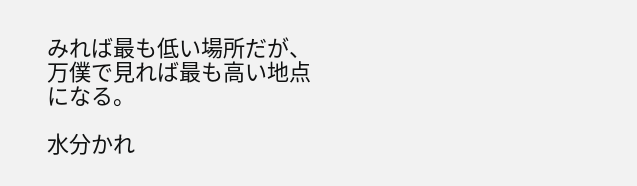みれば最も低い場所だが、万僕で見れば最も高い地点になる。

水分かれ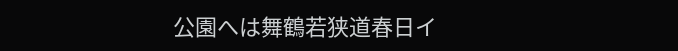公園へは舞鶴若狭道春日イ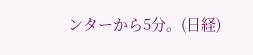ンターから5分。(日経)